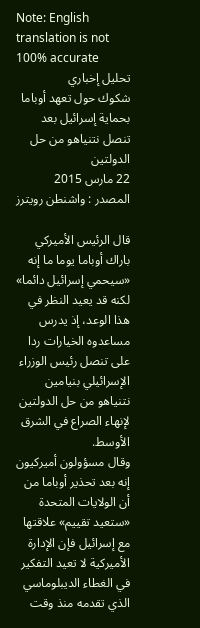Note: English translation is not 100% accurate
تحليل إخباري
شكوك حول تعهد أوباما بحماية إسرائيل بعد تنصل نتنياهو من حل الدولتين
22 مارس 2015
المصدر : واشنطن رويترز

قال الرئيس الأميركي باراك أوباما يوما ما إنه «سيحمي إسرائيل دائما» لكنه قد يعيد النظر في هذا الوعد، إذ يدرس مساعدوه الخيارات ردا على تنصل رئيس الوزراء الإسرائيلي بنيامين نتنياهو من حل الدولتين لإنهاء الصراع في الشرق الأوسط.
وقال مسؤولون أميركيون إنه بعد تحذير أوباما من أن الولايات المتحدة «ستعيد تقييم» علاقتها مع إسرائيل فإن الإدارة الأميركية لا تعيد التفكير في الغطاء الديبلوماسي الذي تقدمه منذ وقت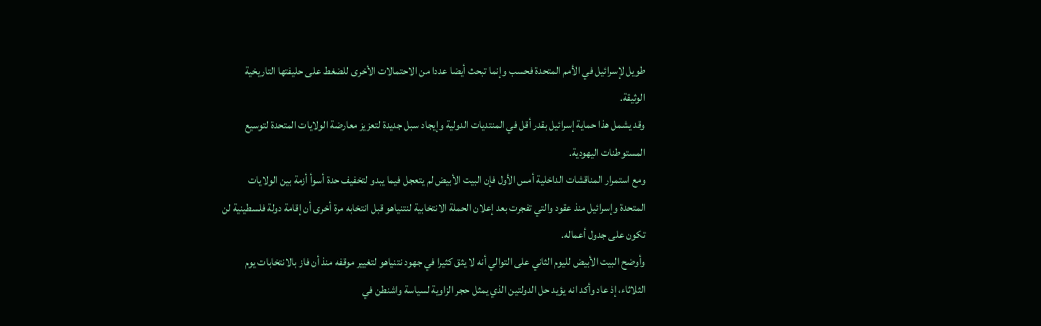طويل لإسرائيل في الأمم المتحدة فحسب وإنما تبحث أيضا عددا من الاحتمالات الأخرى للضغط على حليفتها التاريخية الوثيقة.
وقد يشمل هذا حماية إسرائيل بقدر أقل في المنتديات الدولية وإيجاد سبل جديدة لتعزيز معارضة الولايات المتحدة لتوسيع المستوطنات اليهودية.
ومع استمرار المناقشات الداخلية أمس الأول فإن البيت الأبيض لم يتعجل فيما يبدو لتخفيف حدة أسوأ أزمة بين الولايات المتحدة وإسرائيل منذ عقود والتي تفجرت بعد إعلان الحملة الانتخابية لنتنياهو قبل انتخابه مرة أخرى أن إقامة دولة فلسطينية لن تكون على جدول أعماله.
وأوضح البيت الأبيض لليوم الثاني على التوالي أنه لا يثق كثيرا في جهود نتنياهو لتغيير موقفه منذ أن فاز بالانتخابات يوم الثلاثاء، إذ عاد وأكد انه يؤيد حل الدولتين الذي يمثل حجر الزاوية لسياسة واشنطن في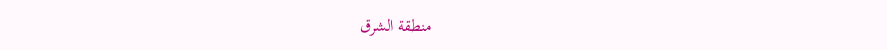منطقة الشرق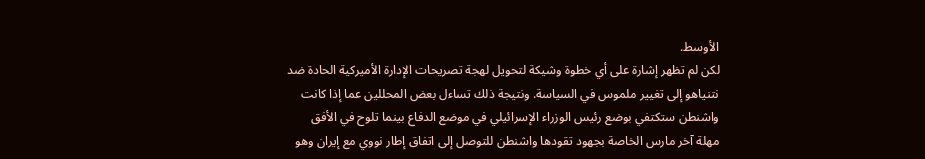الأوسط.
لكن لم تظهر إشارة على أي خطوة وشيكة لتحويل لهجة تصريحات الإدارة الأميركية الحادة ضد نتنياهو إلى تغيير ملموس في السياسة. ونتيجة ذلك تساءل بعض المحللين عما إذا كانت واشنطن ستكتفي بوضع رئيس الوزراء الإسرائيلي في موضع الدفاع بينما تلوح في الأفق مهلة آخر مارس الخاصة بجهود تقودها واشنطن للتوصل إلى اتفاق إطار نووي مع إيران وهو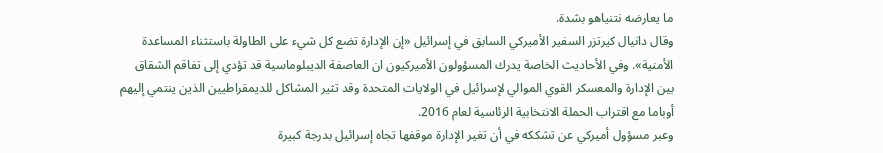ما يعارضه نتنياهو بشدة.
وقال دانيال كيرتزر السفير الأميركي السابق في إسرائيل «إن الإدارة تضع كل شيء على الطاولة باستثناء المساعدة الأمنية». وفي الأحاديث الخاصة يدرك المسؤولون الأميركيون ان العاصفة الديبلوماسية قد تؤدي إلى تفاقم الشقاق بين الإدارة والمعسكر القوي الموالي لإسرائيل في الولايات المتحدة وقد تثير المشاكل للديمقراطيين الذين ينتمي إليهم أوباما مع اقتراب الحملة الانتخابية الرئاسية لعام 2016.
وعبر مسؤول أميركي عن تشككه في أن تغير الإدارة موقفها تجاه إسرائيل بدرجة كبيرة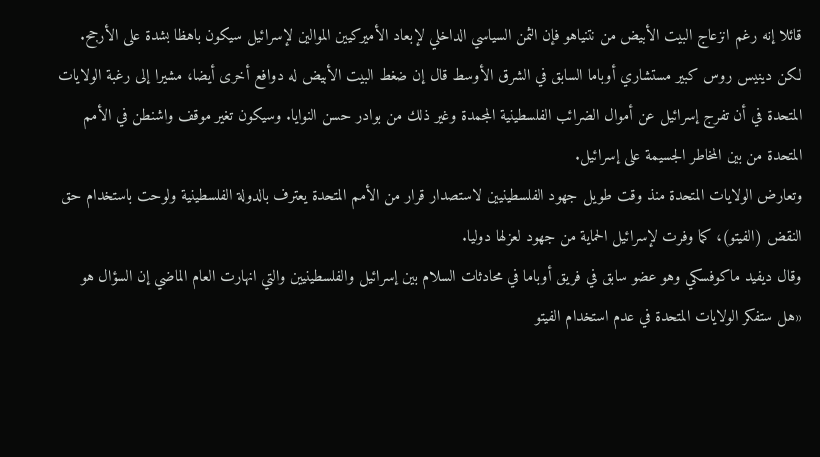قائلا إنه رغم انزعاج البيت الأبيض من نتنياهو فإن الثمن السياسي الداخلي لإبعاد الأميركيين الموالين لإسرائيل سيكون باهظا بشدة على الأرجح. لكن دينيس روس كبير مستشاري أوباما السابق في الشرق الأوسط قال إن ضغط البيت الأبيض له دوافع أخرى أيضا، مشيرا إلى رغبة الولايات المتحدة في أن تفرج إسرائيل عن أموال الضرائب الفلسطينية المجمدة وغير ذلك من بوادر حسن النوايا. وسيكون تغير موقف واشنطن في الأمم المتحدة من بين المخاطر الجسيمة على إسرائيل.
وتعارض الولايات المتحدة منذ وقت طويل جهود الفلسطينيين لاستصدار قرار من الأمم المتحدة يعترف بالدولة الفلسطينية ولوحت باستخدام حق النقض (الفيتو)، كما وفرت لإسرائيل الحماية من جهود لعزلها دوليا.
وقال ديفيد ماكوفسكي وهو عضو سابق في فريق أوباما في محادثات السلام بين إسرائيل والفلسطينيين والتي انهارت العام الماضي إن السؤال هو «هل ستفكر الولايات المتحدة في عدم استخدام الفيتو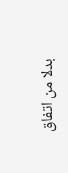بدلا من اتفاق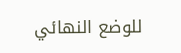للوضع النهائي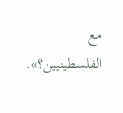مع الفلسطينيين؟».